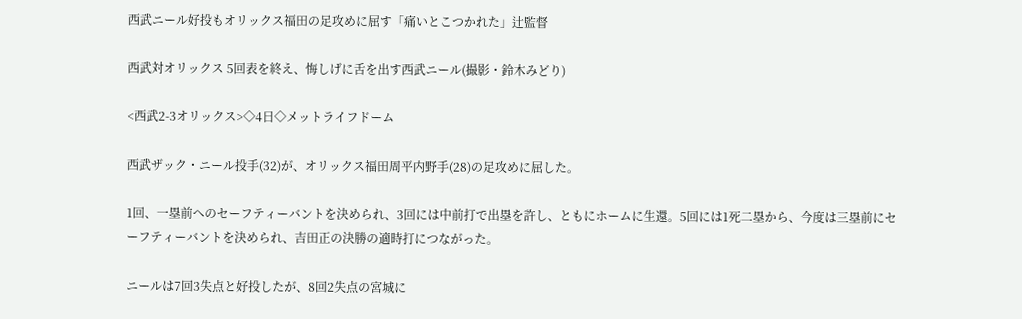西武ニール好投もオリックス福田の足攻めに屈す「痛いとこつかれた」辻監督

西武対オリックス 5回表を終え、悔しげに舌を出す西武ニール(撮影・鈴木みどり)

<西武2-3オリックス>◇4日◇メットライフドーム

西武ザック・ニール投手(32)が、オリックス福田周平内野手(28)の足攻めに屈した。

1回、一塁前へのセーフティーバントを決められ、3回には中前打で出塁を許し、ともにホームに生還。5回には1死二塁から、今度は三塁前にセーフティーバントを決められ、吉田正の決勝の適時打につながった。

ニールは7回3失点と好投したが、8回2失点の宮城に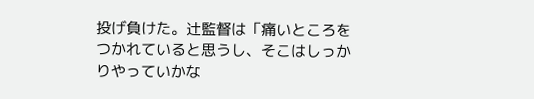投げ負けた。辻監督は「痛いところをつかれていると思うし、そこはしっかりやっていかな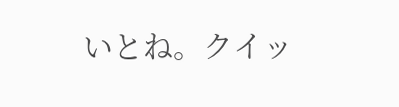いとね。クイッ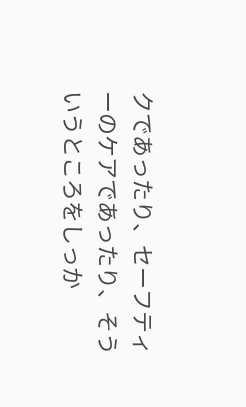クであったり、セーフティーのケアであったり、そういうところをしっか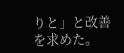りと」と改善を求めた。